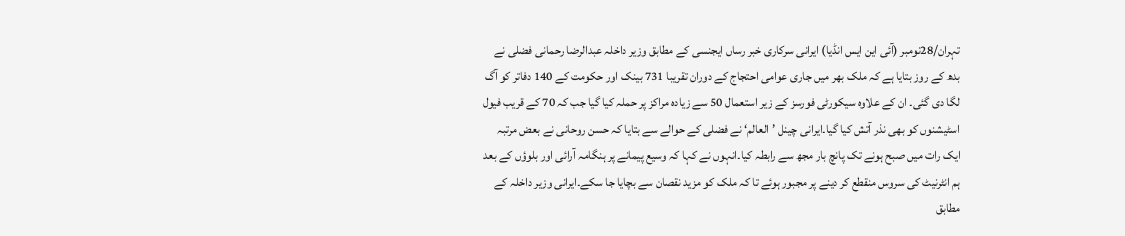تہران/28نومبر (آئی این ایس انڈیا) ایرانی سرکاری خبر رساں ایجنسی کے مطابق وزیر داخلہ عبدالرضا رحمانی فضلی نے بدھ کے روز بتایا ہے کہ ملک بھر میں جاری عوامی احتجاج کے دوران تقریبا 731 بینک اور حکومت کے 140 دفاتر کو آگ لگا دی گئی۔ ان کے علاوہ سیکورٹی فورسز کے زیر استعمال 50 سے زیادہ مراکز پر حملہ کیا گیا جب کہ 70 کے قریب فیول اسٹیشنوں کو بھی نذر آتش کیا گیا۔ایرانی چینل ’العالم‘ نے فضلی کے حوالے سے بتایا کہ حسن روحانی نے بعض مرتبہ ایک رات میں صبح ہونے تک پانچ بار مجھ سے رابطہ کیا۔انہوں نے کہا کہ وسیع پیمانے پر ہنگامہ آرائی اور بلوؤں کے بعد ہم انٹرنیٹ کی سروس منقطع کر دینے پر مجبور ہوئے تا کہ ملک کو مزید نقصان سے بچایا جا سکے۔ایرانی وزیر داخلہ کے مطابق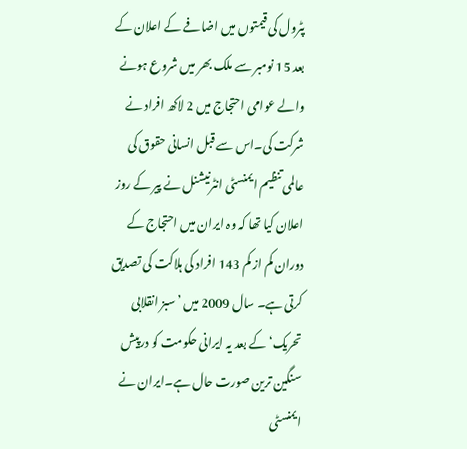پٹرول کی قیمتوں میں اضافے کے اعلان کے بعد 15 نومبر سے ملک بھر میں شروع ہونے والے عوامی احتجاج میں 2 لاکھ افراد نے شرکت کی۔اس سے قبل انسانی حقوق کی عالمی تنظیم ایمنسٹی انٹرنیشنل نے پیر کے روز اعلان کیا تھا کہ وہ ایران میں احتجاج کے دوران کم از کم 143 افراد کی ہلاکت کی تصدیق کرتی ہے۔ سال 2009 میں ’سبز انقلابی تحریک‘ کے بعد یہ ایرانی حکومت کو درپیش سنگین ترین صورت حال ہے۔ایران نے ایمنسٹی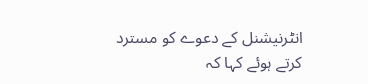انٹرنیشنل کے دعوے کو مسترد کرتے ہوئے کہا کہ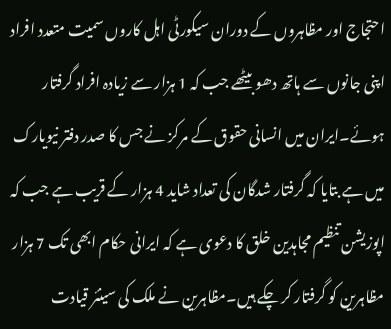احتجاج اور مظاہروں کے دوران سیکورٹی اہل کاروں سمیت متعدد افراد اپنی جانوں سے ہاتھ دھو بیٹھے جب کہ 1 ہزار سے زیادہ افراد گرفتار ہوئے۔ایران میں انسانی حقوق کے مرکز نے جس کا صدر دفتر نیویارک میں ہے بتایا کہ گرفتار شدگان کی تعداد شاید 4 ہزار کے قریب ہے جب کہ اپوزیشن تنظیم مجاہدین خلق کا دعوی ہے کہ ایرانی حکام ابھی تک 7 ہزار مظاہرین کو گرفتار کر چکے ہیں۔مظاہرین نے ملک کی سینئر قیادت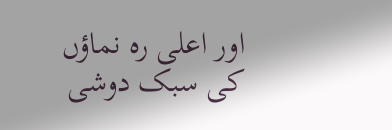اور اعلی رہ نماؤں کی سبک دوشی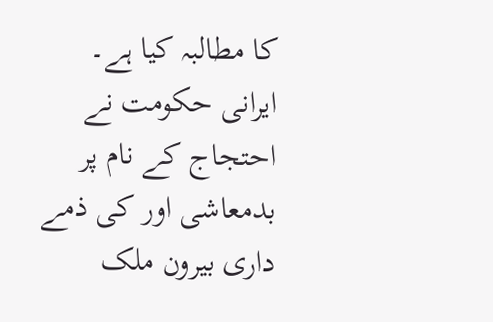کا مطالبہ کیا ہے۔ ایرانی حکومت نے احتجاج کے نام پر بدمعاشی اور کی ذمے داری بیرون ملک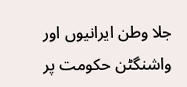جلا وطن ایرانیوں اور واشنگٹن حکومت پر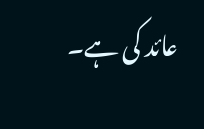عائد کی ہے۔